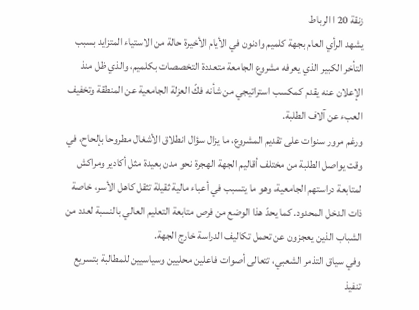زنقة 20 ا الرباط
يشهد الرأي العام بجهة كلميم وادنون في الأيام الأخيرة حالة من الاستياء المتزايد بسبب التأخر الكبير الذي يعرفه مشروع الجامعة متعددة التخصصات بكلميم، والذي ظل منذ الإعلان عنه يقدم كمكسب استراتيجي من شأنه فكّ العزلة الجامعية عن المنطقة وتخفيف العبء عن آلاف الطلبة.
ورغم مرور سنوات على تقديم المشروع، ما يزال سؤال انطلاق الأشغال مطروحا بإلحاح، في وقت يواصل الطلبة من مختلف أقاليم الجهة الهجرة نحو مدن بعيدة مثل أكادير ومراكش لمتابعة دراستهم الجامعية، وهو ما يتسبب في أعباء مالية ثقيلة تثقل كاهل الأسر، خاصة ذات الدخل المحدود. كما يحدّ هذا الوضع من فرص متابعة التعليم العالي بالنسبة لعدد من الشباب الذين يعجزون عن تحمل تكاليف الدراسة خارج الجهة.
وفي سياق التذمر الشعبي، تتعالى أصوات فاعلين محليين وسياسيين للمطالبة بتسريع تنفيذ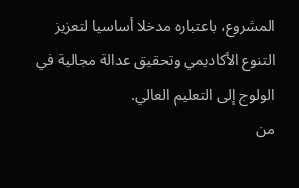المشروع، باعتباره مدخلا أساسيا لتعزيز التنوع الأكاديمي وتحقيق عدالة مجالية في الولوج إلى التعليم العالي.
من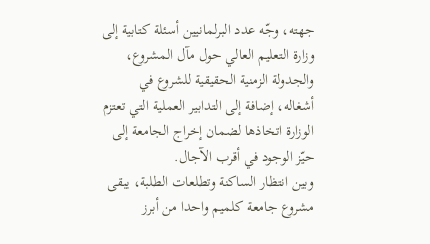جهته، وجّه عدد البرلمانيين أسئلة كتابية إلى وزارة التعليم العالي حول مآل المشروع، والجدولة الزمنية الحقيقية للشروع في أشغاله، إضافة إلى التدابير العملية التي تعتزم الوزارة اتخاذها لضمان إخراج الجامعة إلى حيّز الوجود في أقرب الآجال.
وبين انتظار الساكنة وتطلعات الطلبة، يبقى مشروع جامعة كلميم واحدا من أبرز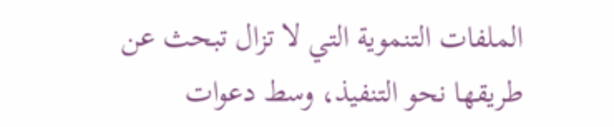الملفات التنموية التي لا تزال تبحث عن طريقها نحو التنفيذ، وسط دعوات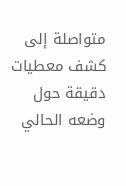متواصلة إلى كشف معطيات دقيقة حول وضعه الحالي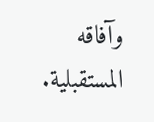وآفاقه المستقبلية.